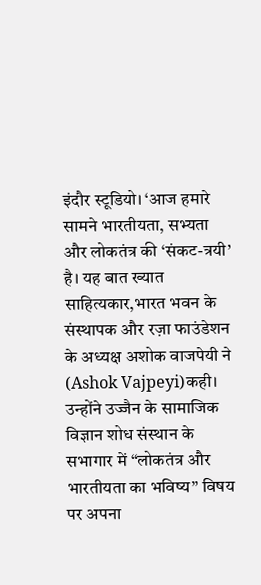इंदौर स्टूडियो। ‘आज हमारे सामने भारतीयता, सभ्यता और लोकतंत्र की ‘संकट-त्रयी’ है। यह बात ख्यात साहित्यकार,भारत भवन के संस्थापक और रज़ा फाउंडेशन के अध्यक्ष अशोक वाजपेयी ने (Ashok Vajpeyi)कही। उन्होंने उज्जैन के सामाजिक विज्ञान शोध संस्थान के सभागार में “लोकतंत्र और भारतीयता का भविष्य” विषय पर अपना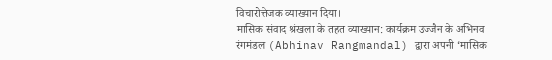विचारोत्तेजक व्याख्यान दिया।
मासिक संवाद श्रंखला के तहत व्याख्यान: कार्यक्रम उज्जैन के अभिनव रंगमंडल (Abhinav Rangmandal) द्वारा अपनी ‘मासिक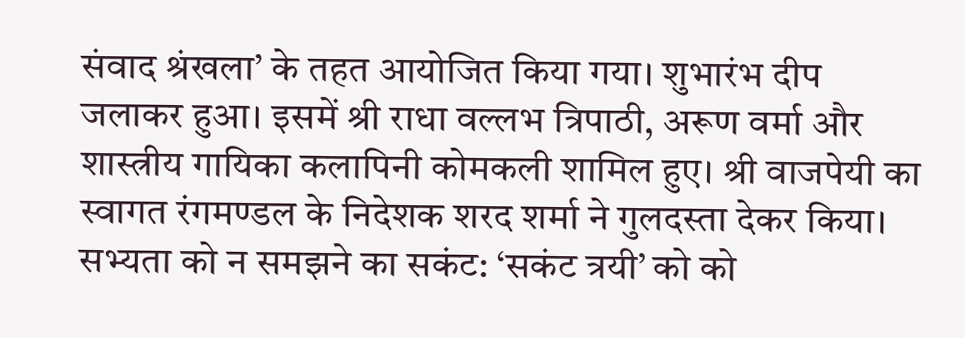संवाद श्रंखला’ के तहत आयोजित किया गया। शुभारंभ दीप जलाकर हुआ। इसमें श्री राधा वल्लभ त्रिपाठी, अरूण वर्मा और शास्त्रीय गायिका कलापिनी कोमकली शामिल हुए। श्री वाजपेयी का स्वागत रंगमण्डल के निदेशक शरद शर्मा ने गुलदस्ता देकर किया।
सभ्यता को न समझने का सकंट: ‘सकंट त्रयी’ को को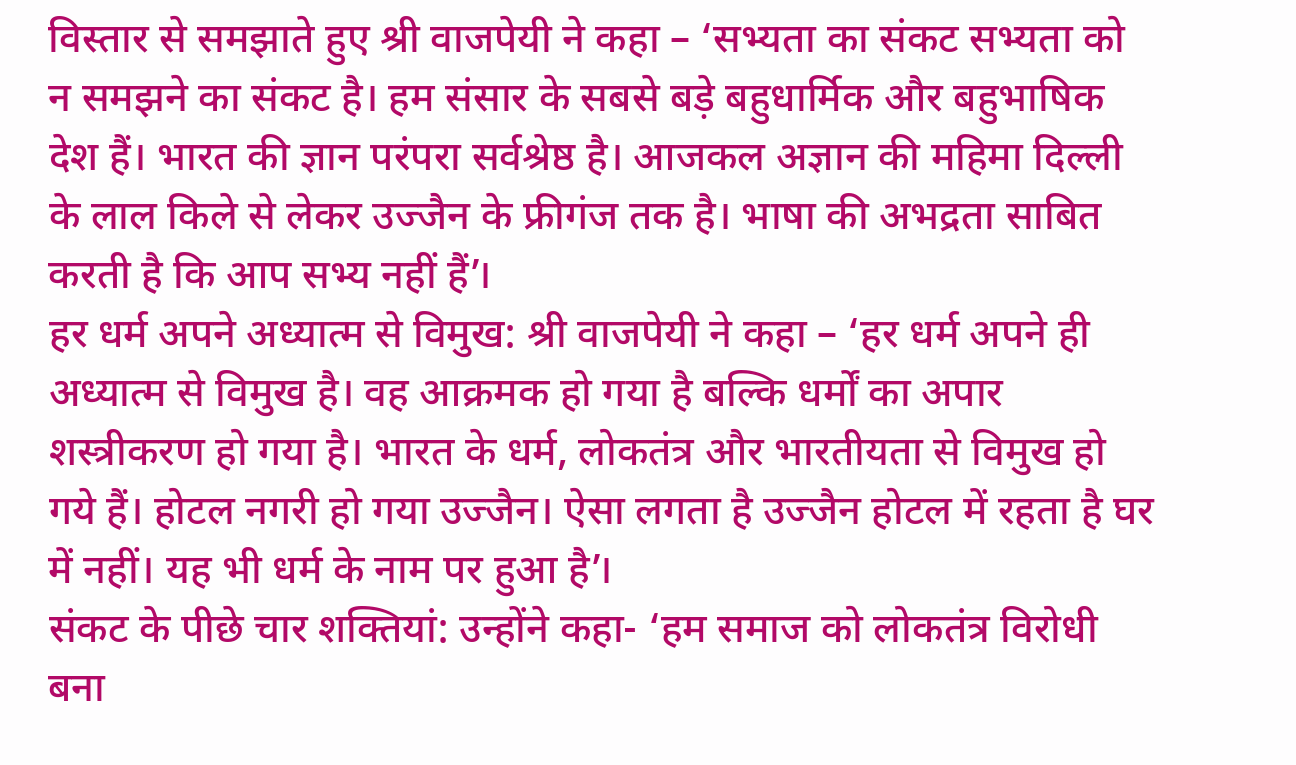विस्तार से समझाते हुए श्री वाजपेयी ने कहा – ‘सभ्यता का संकट सभ्यता को न समझने का संकट है। हम संसार के सबसे बड़े बहुधार्मिक और बहुभाषिक देश हैं। भारत की ज्ञान परंपरा सर्वश्रेष्ठ है। आजकल अज्ञान की महिमा दिल्ली के लाल किले से लेकर उज्जैन के फ्रीगंज तक है। भाषा की अभद्रता साबित करती है कि आप सभ्य नहीं हैं’।
हर धर्म अपने अध्यात्म से विमुख: श्री वाजपेयी ने कहा – ‘हर धर्म अपने ही अध्यात्म से विमुख है। वह आक्रमक हो गया है बल्कि धर्मों का अपार शस्त्रीकरण हो गया है। भारत के धर्म, लोकतंत्र और भारतीयता से विमुख हो गये हैं। होटल नगरी हो गया उज्जैन। ऐसा लगता है उज्जैन होटल में रहता है घर में नहीं। यह भी धर्म के नाम पर हुआ है’।
संकट के पीछे चार शक्तियां: उन्होंने कहा- ‘हम समाज को लोकतंत्र विरोधी बना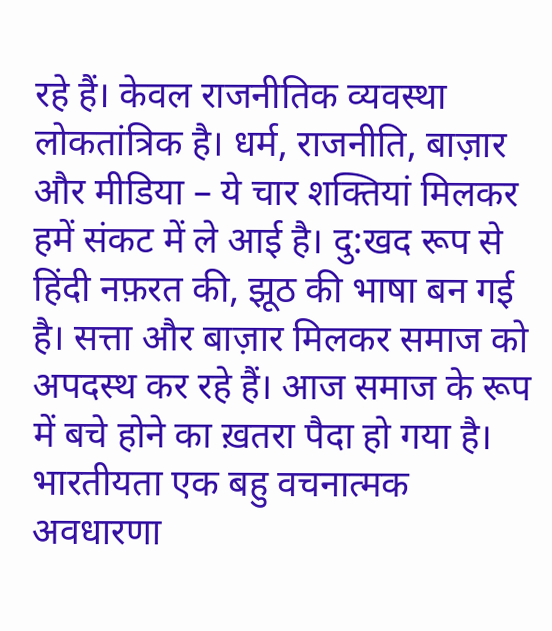रहे हैं। केवल राजनीतिक व्यवस्था लोकतांत्रिक है। धर्म, राजनीति, बाज़ार और मीडिया – ये चार शक्तियां मिलकर हमें संकट में ले आई है। दु:खद रूप से हिंदी नफ़रत की, झूठ की भाषा बन गई है। सत्ता और बाज़ार मिलकर समाज को अपदस्थ कर रहे हैं। आज समाज के रूप में बचे होने का ख़तरा पैदा हो गया है। भारतीयता एक बहु वचनात्मक अवधारणा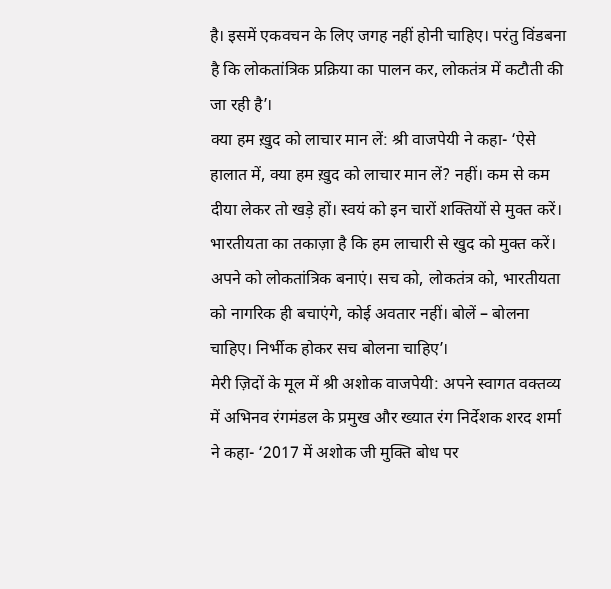है। इसमें एकवचन के लिए जगह नहीं होनी चाहिए। परंतु विंडबना है कि लोकतांत्रिक प्रक्रिया का पालन कर, लोकतंत्र में कटौती की जा रही है’।
क्या हम ख़ुद को लाचार मान लें: श्री वाजपेयी ने कहा- ‘ऐसे हालात में, क्या हम ख़ुद को लाचार मान लें? नहीं। कम से कम दीया लेकर तो खड़े हों। स्वयं को इन चारों शक्तियों से मुक्त करें। भारतीयता का तकाज़ा है कि हम लाचारी से खुद को मुक्त करें। अपने को लोकतांत्रिक बनाएं। सच को, लोकतंत्र को, भारतीयता को नागरिक ही बचाएंगे, कोई अवतार नहीं। बोलें – बोलना चाहिए। निर्भीक होकर सच बोलना चाहिए’।
मेरी ज़िदों के मूल में श्री अशोक वाजपेयी: अपने स्वागत वक्तव्य में अभिनव रंगमंडल के प्रमुख और ख्यात रंग निर्देशक शरद शर्मा ने कहा- ‘2017 में अशोक जी मुक्ति बोध पर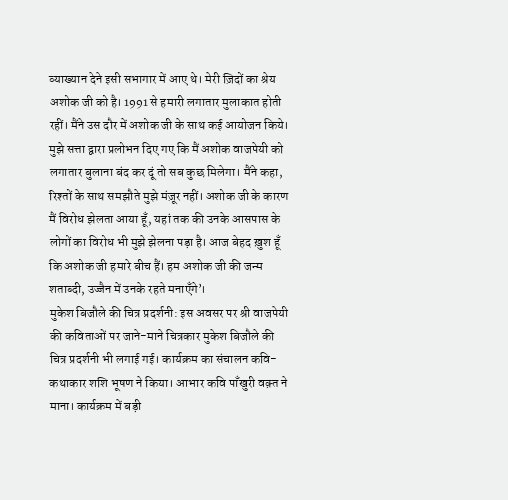व्याख्यान देने इसी सभागार में आए थे। मेरी ज़िदों का श्रेय अशोक जी को है। 1991 से हमारी लगातार मुलाकात होती रहीं। मैंने उस दौर में अशोक जी के साथ कई आयोजन किये। मुझे सत्ता द्वारा प्रलोभन दिए गए कि मैं अशोक वाजपेयी को लगातार बुलाना बंद कर दूं तो सब कुछ मिलेगा। मैंने कहा, रिश्तों के साथ समझौते मुझे मंज़ूर नहीं। अशोक जी के कारण मैं विरोध झेलता आया हूँ, यहां तक की उनके आसपास के लोगों का विरोध भी मुझे झेलना पड़ा है। आज बेहद ख़ुश हूँ कि अशोक जी हमारे बीच हैं। हम अशोक जी की जन्म शताब्दी, उज्जैन में उनके रहते मनाएँगे’।
मुकेश बिजौले की चित्र प्रदर्शनी: इस अवसर पर श्री वाजपेयी की कविताओं पर जाने-माने चित्रकार मुकेश बिजौले की चित्र प्रदर्शनी भी लगाई गई। कार्यक्रम का संचालन कवि-कथाकार शशि भूषण ने किया। आभार कवि पाँखुरी वक़्त ने माना। कार्यक्रम में बड़ी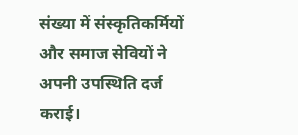संख्या में संस्कृतिकर्मियों और समाज सेवियों ने अपनी उपस्थिति दर्ज कराई।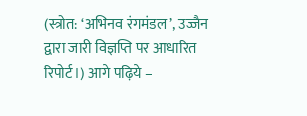(स्त्रोत: ‘अभिनव रंगमंडल’, उज्जैन द्वारा जारी विज्ञप्ति पर आधारित रिपोर्ट।) आगे पढ़िये –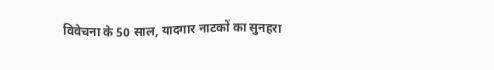विवेचना के 50 साल, यादगार नाटकों का सुनहरा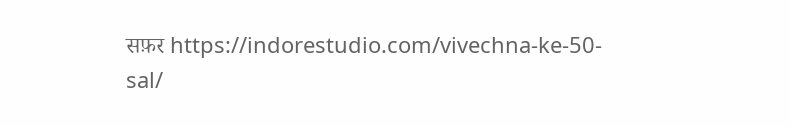सफ़र https://indorestudio.com/vivechna-ke-50-sal/